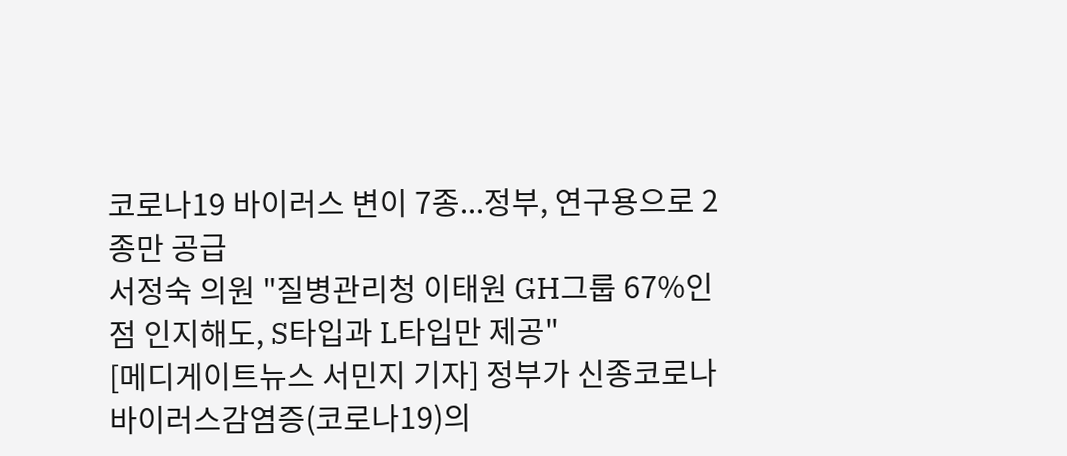코로나19 바이러스 변이 7종...정부, 연구용으로 2종만 공급
서정숙 의원 "질병관리청 이태원 GH그룹 67%인 점 인지해도, S타입과 L타입만 제공"
[메디게이트뉴스 서민지 기자] 정부가 신종코로나바이러스감염증(코로나19)의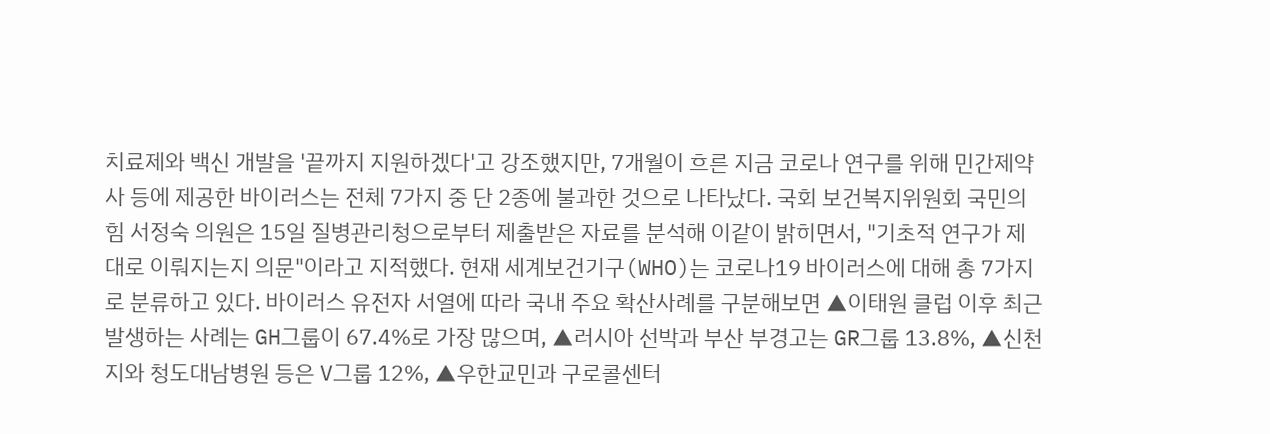치료제와 백신 개발을 '끝까지 지원하겠다'고 강조했지만, 7개월이 흐른 지금 코로나 연구를 위해 민간제약사 등에 제공한 바이러스는 전체 7가지 중 단 2종에 불과한 것으로 나타났다. 국회 보건복지위원회 국민의힘 서정숙 의원은 15일 질병관리청으로부터 제출받은 자료를 분석해 이같이 밝히면서, "기초적 연구가 제대로 이뤄지는지 의문"이라고 지적했다. 현재 세계보건기구(WHO)는 코로나19 바이러스에 대해 총 7가지로 분류하고 있다. 바이러스 유전자 서열에 따라 국내 주요 확산사례를 구분해보면 ▲이태원 클럽 이후 최근 발생하는 사례는 GH그룹이 67.4%로 가장 많으며, ▲러시아 선박과 부산 부경고는 GR그룹 13.8%, ▲신천지와 청도대남병원 등은 V그룹 12%, ▲우한교민과 구로콜센터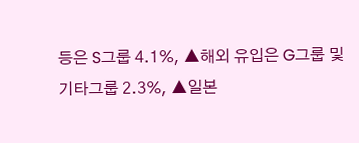등은 S그룹 4.1%, ▲해외 유입은 G그룹 및 기타그룹 2.3%, ▲일본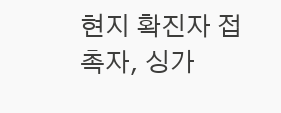현지 확진자 접촉자, 싱가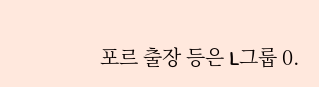포르 출장 등은 L그룹 0.